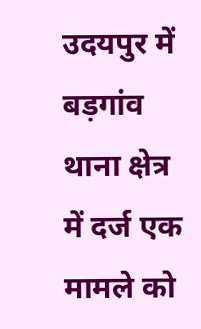उदयपुर में बड़गांव थाना क्षेत्र में दर्ज एक मामले को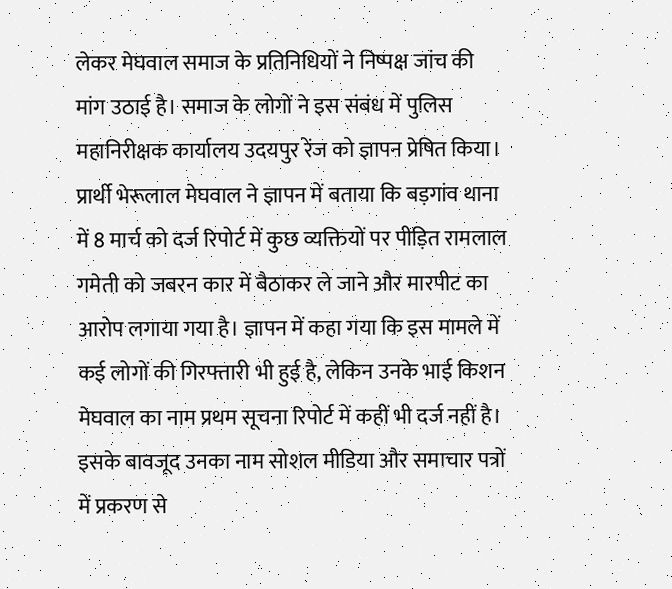लेकर मेघवाल समाज के प्रतिनिधियों ने निष्पक्ष जांच की मांग उठाई है। समाज के लोगों ने इस संबंध में पुलिस महानिरीक्षक कार्यालय उदयपुर रेंज को ज्ञापन प्रेषित किया। प्रार्थी भेरूलाल मेघवाल ने ज्ञापन में बताया कि बड़गांव थाना में 8 मार्च को दर्ज रिपोर्ट में कुछ व्यक्तियों पर पीड़ित रामलाल गमेती को जबरन कार में बैठाकर ले जाने और मारपीट का आरोप लगाया गया है। ज्ञापन में कहा गया कि इस मामले में कई लोगों की गिरफ्तारी भी हुई है, लेकिन उनके भाई किशन मेघवाल का नाम प्रथम सूचना रिपोर्ट में कहीं भी दर्ज नहीं है। इसके बावजूद उनका नाम सोशल मीडिया और समाचार पत्रों में प्रकरण से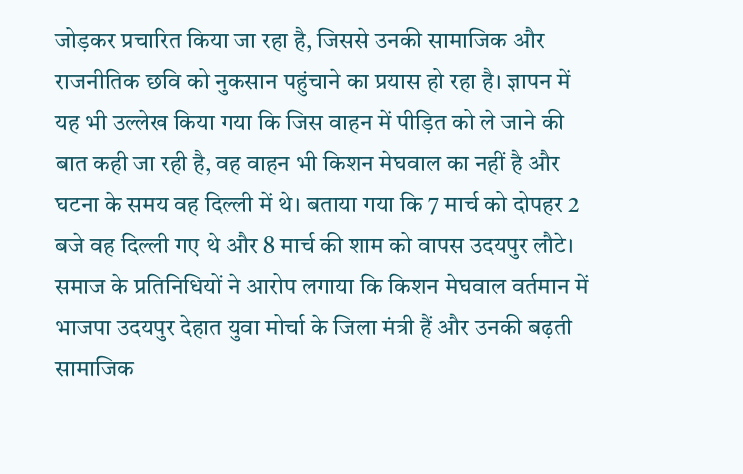जोड़कर प्रचारित किया जा रहा है, जिससे उनकी सामाजिक और राजनीतिक छवि को नुकसान पहुंचाने का प्रयास हो रहा है। ज्ञापन में यह भी उल्लेख किया गया कि जिस वाहन में पीड़ित को ले जाने की बात कही जा रही है, वह वाहन भी किशन मेघवाल का नहीं है और घटना के समय वह दिल्ली में थे। बताया गया कि 7 मार्च को दोपहर 2 बजे वह दिल्ली गए थे और 8 मार्च की शाम को वापस उदयपुर लौटे। समाज के प्रतिनिधियों ने आरोप लगाया कि किशन मेघवाल वर्तमान में भाजपा उदयपुर देहात युवा मोर्चा के जिला मंत्री हैं और उनकी बढ़ती सामाजिक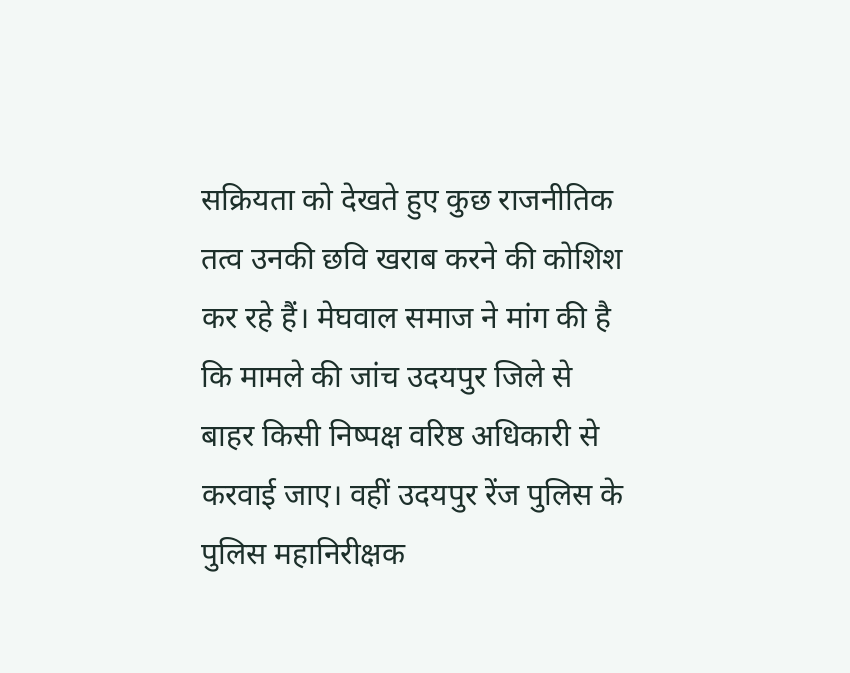सक्रियता को देखते हुए कुछ राजनीतिक तत्व उनकी छवि खराब करने की कोशिश कर रहे हैं। मेघवाल समाज ने मांग की है कि मामले की जांच उदयपुर जिले से बाहर किसी निष्पक्ष वरिष्ठ अधिकारी से करवाई जाए। वहीं उदयपुर रेंज पुलिस के पुलिस महानिरीक्षक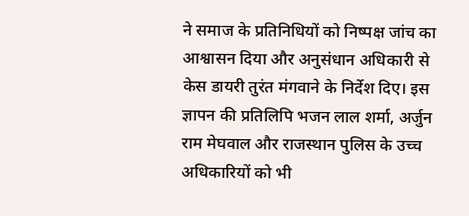ने समाज के प्रतिनिधियों को निष्पक्ष जांच का आश्वासन दिया और अनुसंधान अधिकारी से केस डायरी तुरंत मंगवाने के निर्देश दिए। इस ज्ञापन की प्रतिलिपि भजन लाल शर्मा, अर्जुन राम मेघवाल और राजस्थान पुलिस के उच्च अधिकारियों को भी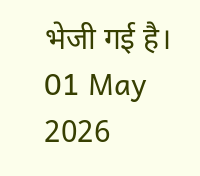भेजी गई है।
01 May 2026